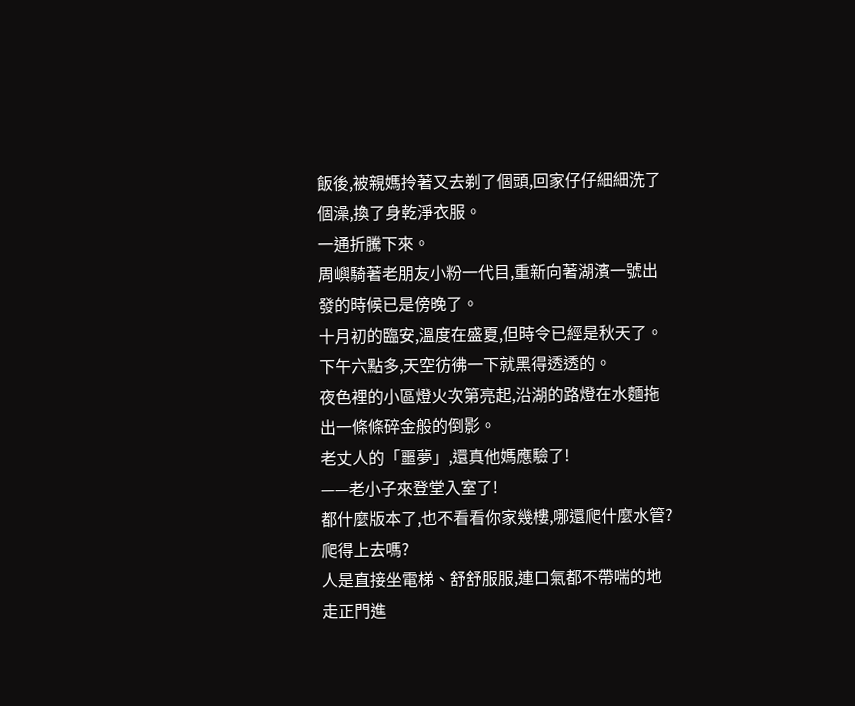飯後,被親媽拎著又去剃了個頭,回家仔仔細細洗了個澡,換了身乾淨衣服。
一通折騰下來。
周嶼騎著老朋友小粉一代目,重新向著湖濱一號出發的時候已是傍晚了。
十月初的臨安,溫度在盛夏,但時令已經是秋天了。
下午六點多,天空彷彿一下就黑得透透的。
夜色裡的小區燈火次第亮起,沿湖的路燈在水麵拖出一條條碎金般的倒影。
老丈人的「噩夢」,還真他媽應驗了!
——老小子來登堂入室了!
都什麼版本了,也不看看你家幾樓,哪還爬什麼水管?爬得上去嗎?
人是直接坐電梯、舒舒服服,連口氣都不帶喘的地走正門進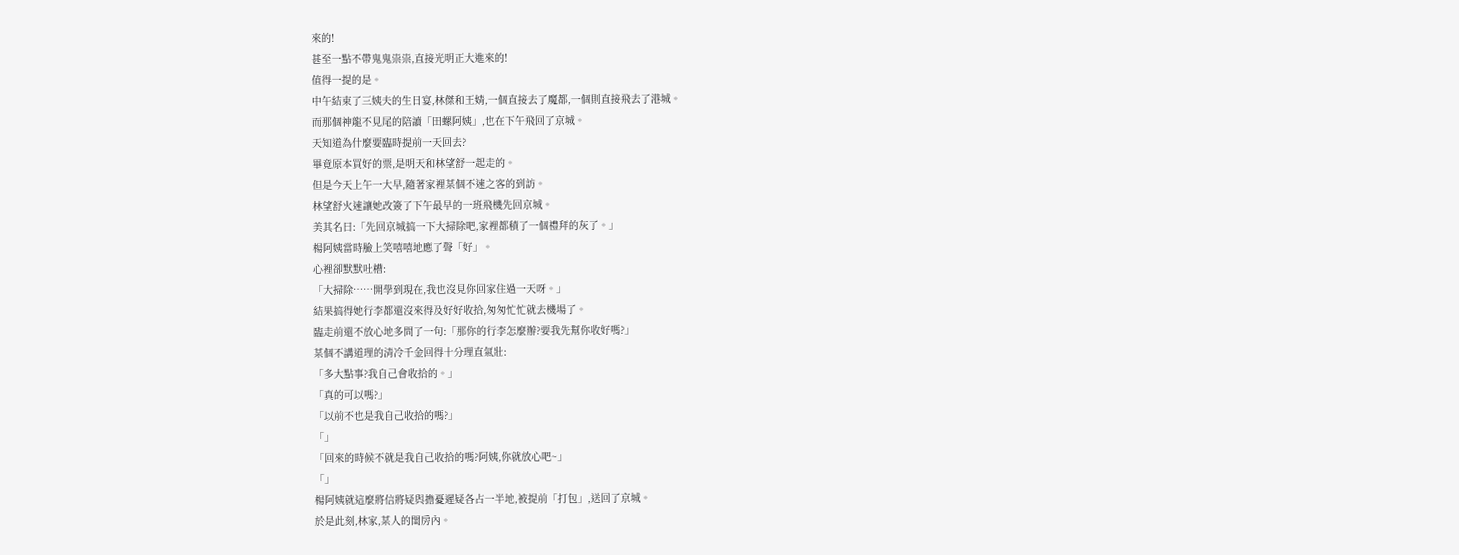來的!
甚至一點不帶鬼鬼祟祟,直接光明正大進來的!
值得一提的是。
中午結束了三姨夫的生日宴,林傑和王婧,一個直接去了魔都,一個則直接飛去了港城。
而那個神龍不見尾的陪讀「田螺阿姨」,也在下午飛回了京城。
天知道為什麼要臨時提前一天回去?
畢竟原本買好的票,是明天和林望舒一起走的。
但是今天上午一大早,隨著家裡某個不速之客的到訪。
林望舒火速讓她改簽了下午最早的一班飛機先回京城。
美其名曰:「先回京城搞一下大掃除吧,家裡都積了一個禮拜的灰了。」
楊阿姨當時臉上笑嘻嘻地應了聲「好」。
心裡卻默默吐槽:
「大掃除……開學到現在,我也沒見你回家住過一天呀。」
結果搞得她行李都還沒來得及好好收拾,匆匆忙忙就去機場了。
臨走前還不放心地多問了一句:「那你的行李怎麼辦?要我先幫你收好嗎?」
某個不講道理的清冷千金回得十分理直氣壯:
「多大點事?我自己會收拾的。」
「真的可以嗎?」
「以前不也是我自己收拾的嗎?」
「」
「回來的時候不就是我自己收拾的嗎?阿姨,你就放心吧~」
「」
楊阿姨就這麼將信將疑與擔憂遲疑各占一半地,被提前「打包」,送回了京城。
於是此刻,林家,某人的閨房內。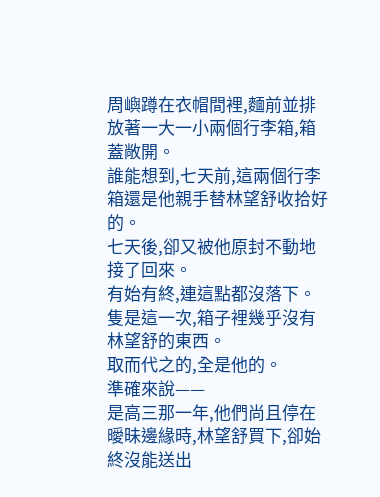周嶼蹲在衣帽間裡,麵前並排放著一大一小兩個行李箱,箱蓋敞開。
誰能想到,七天前,這兩個行李箱還是他親手替林望舒收拾好的。
七天後,卻又被他原封不動地接了回來。
有始有終,連這點都沒落下。
隻是這一次,箱子裡幾乎沒有林望舒的東西。
取而代之的,全是他的。
準確來說——
是高三那一年,他們尚且停在曖昧邊緣時,林望舒買下,卻始終沒能送出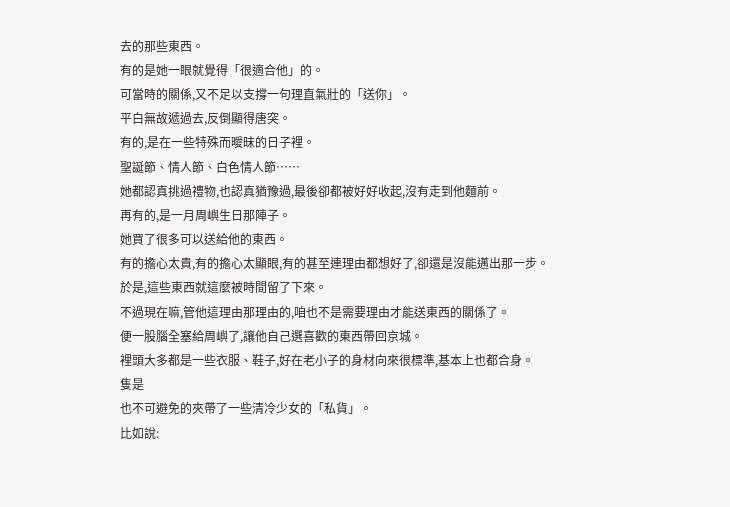去的那些東西。
有的是她一眼就覺得「很適合他」的。
可當時的關係,又不足以支撐一句理直氣壯的「送你」。
平白無故遞過去,反倒顯得唐突。
有的,是在一些特殊而曖昧的日子裡。
聖誕節、情人節、白色情人節……
她都認真挑過禮物,也認真猶豫過,最後卻都被好好收起,沒有走到他麵前。
再有的,是一月周嶼生日那陣子。
她買了很多可以送給他的東西。
有的擔心太貴,有的擔心太顯眼,有的甚至連理由都想好了,卻還是沒能邁出那一步。
於是,這些東西就這麼被時間留了下來。
不過現在嘛,管他這理由那理由的,咱也不是需要理由才能送東西的關係了。
便一股腦全塞給周嶼了,讓他自己選喜歡的東西帶回京城。
裡頭大多都是一些衣服、鞋子,好在老小子的身材向來很標準,基本上也都合身。
隻是
也不可避免的夾帶了一些清冷少女的「私貨」。
比如說: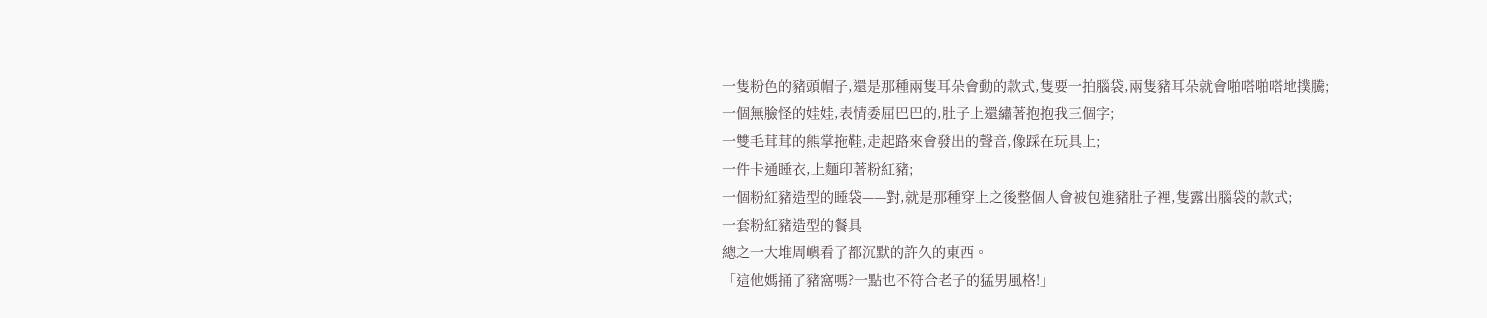一隻粉色的豬頭帽子,還是那種兩隻耳朵會動的款式,隻要一拍腦袋,兩隻豬耳朵就會啪嗒啪嗒地撲騰;
一個無臉怪的娃娃,表情委屈巴巴的,肚子上還繡著抱抱我三個字;
一雙毛茸茸的熊掌拖鞋,走起路來會發出的聲音,像踩在玩具上;
一件卡通睡衣,上麵印著粉紅豬;
一個粉紅豬造型的睡袋——對,就是那種穿上之後整個人會被包進豬肚子裡,隻露出腦袋的款式;
一套粉紅豬造型的餐具
總之一大堆周嶼看了都沉默的許久的東西。
「這他媽捅了豬窩嗎?一點也不符合老子的猛男風格!」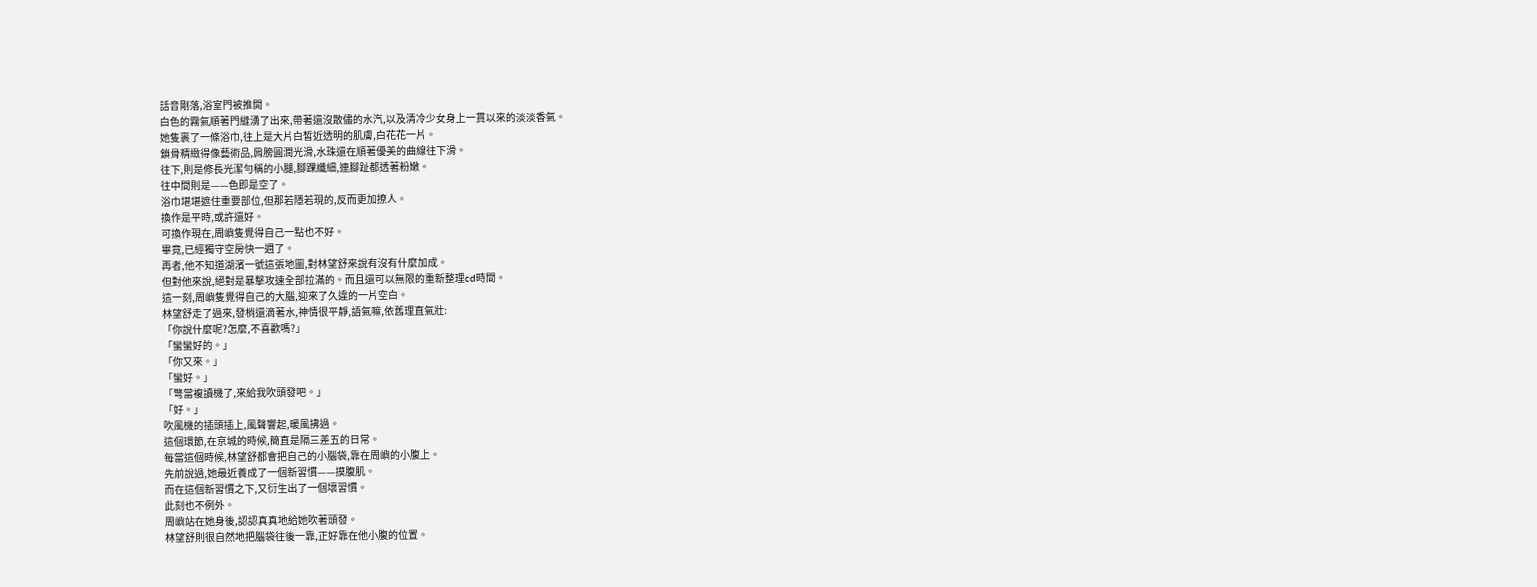話音剛落,浴室門被推開。
白色的霧氣順著門縫湧了出來,帶著還沒散儘的水汽,以及清冷少女身上一貫以來的淡淡香氣。
她隻裹了一條浴巾,往上是大片白皙近透明的肌膚,白花花一片。
鎖骨精緻得像藝術品,肩膀圓潤光滑,水珠還在順著優美的曲線往下滑。
往下,則是修長光潔勻稱的小腿,腳踝纖細,連腳趾都透著粉嫩。
往中間則是——色即是空了。
浴巾堪堪遮住重要部位,但那若隱若現的,反而更加撩人。
換作是平時,或許還好。
可換作現在,周嶼隻覺得自己一點也不好。
畢竟,已經獨守空房快一週了。
再者,他不知道湖濱一號這張地圖,對林望舒來說有沒有什麼加成。
但對他來說,絕對是暴擊攻速全部拉滿的。而且還可以無限的重新整理cd時間。
這一刻,周嶼隻覺得自己的大腦,迎來了久違的一片空白。
林望舒走了過來,發梢還滴著水,神情很平靜,語氣嘛,依舊理直氣壯:
「你說什麼呢?怎麼,不喜歡嗎?」
「蠻蠻好的。」
「你又來。」
「蠻好。」
「彆當複讀機了,來給我吹頭發吧。」
「好。」
吹風機的插頭插上,風聲響起,暖風拂過。
這個環節,在京城的時候,簡直是隔三差五的日常。
每當這個時候,林望舒都會把自己的小腦袋,靠在周嶼的小腹上。
先前說過,她最近養成了一個新習慣——摸腹肌。
而在這個新習慣之下,又衍生出了一個壞習慣。
此刻也不例外。
周嶼站在她身後,認認真真地給她吹著頭發。
林望舒則很自然地把腦袋往後一靠,正好靠在他小腹的位置。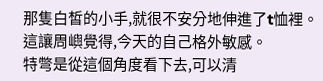那隻白皙的小手,就很不安分地伸進了t恤裡。
這讓周嶼覺得,今天的自己格外敏感。
特彆是從這個角度看下去,可以清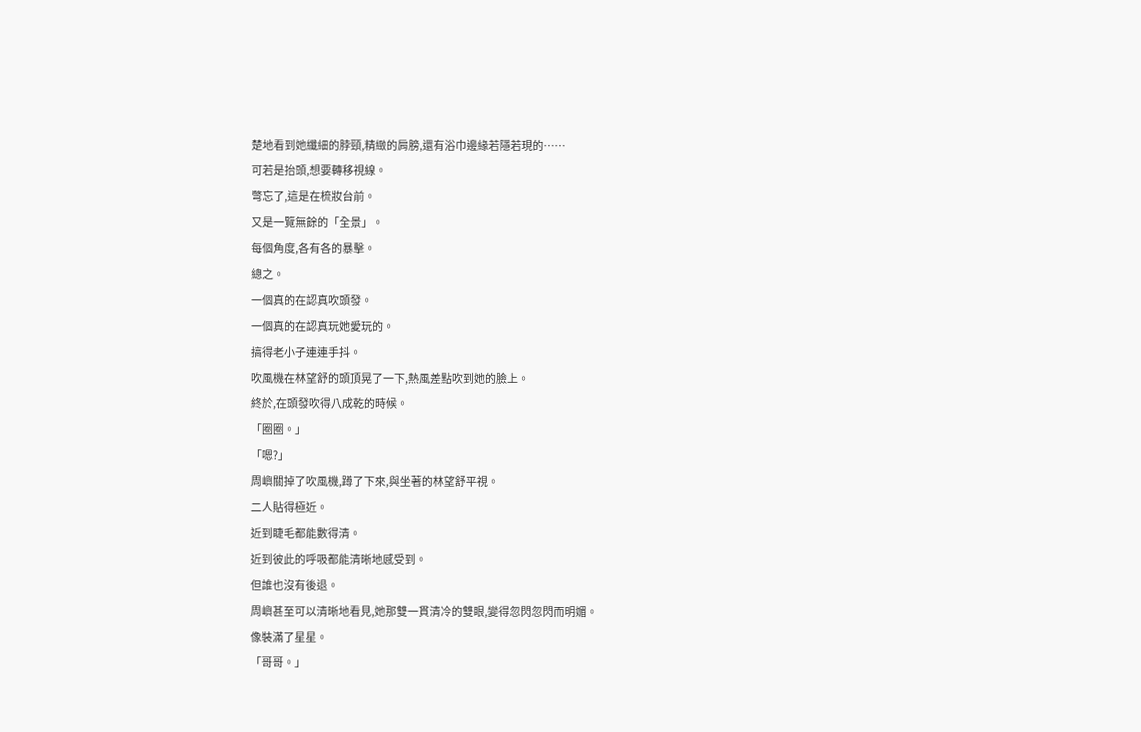楚地看到她纖細的脖頸,精緻的肩膀,還有浴巾邊緣若隱若現的……
可若是抬頭,想要轉移視線。
彆忘了,這是在梳妝台前。
又是一覽無餘的「全景」。
每個角度,各有各的暴擊。
總之。
一個真的在認真吹頭發。
一個真的在認真玩她愛玩的。
搞得老小子連連手抖。
吹風機在林望舒的頭頂晃了一下,熱風差點吹到她的臉上。
終於,在頭發吹得八成乾的時候。
「圈圈。」
「嗯?」
周嶼關掉了吹風機,蹲了下來,與坐著的林望舒平視。
二人貼得極近。
近到睫毛都能數得清。
近到彼此的呼吸都能清晰地感受到。
但誰也沒有後退。
周嶼甚至可以清晰地看見,她那雙一貫清冷的雙眼,變得忽閃忽閃而明媚。
像裝滿了星星。
「哥哥。」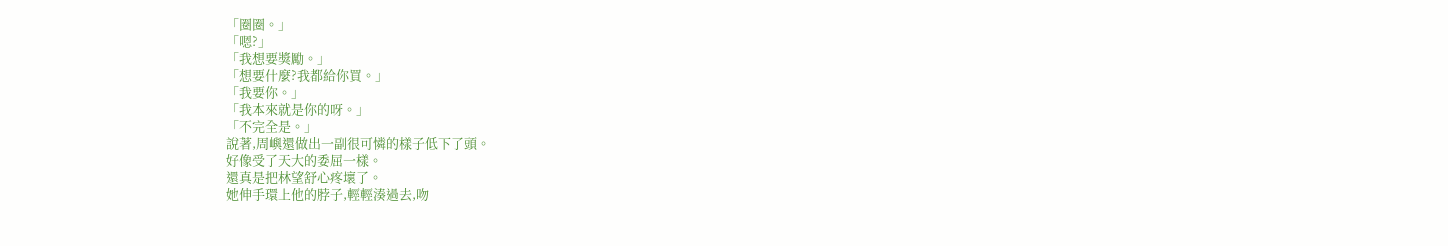「圈圈。」
「嗯?」
「我想要獎勵。」
「想要什麼?我都給你買。」
「我要你。」
「我本來就是你的呀。」
「不完全是。」
說著,周嶼還做出一副很可憐的樣子低下了頭。
好像受了天大的委屈一樣。
還真是把林望舒心疼壞了。
她伸手環上他的脖子,輕輕湊過去,吻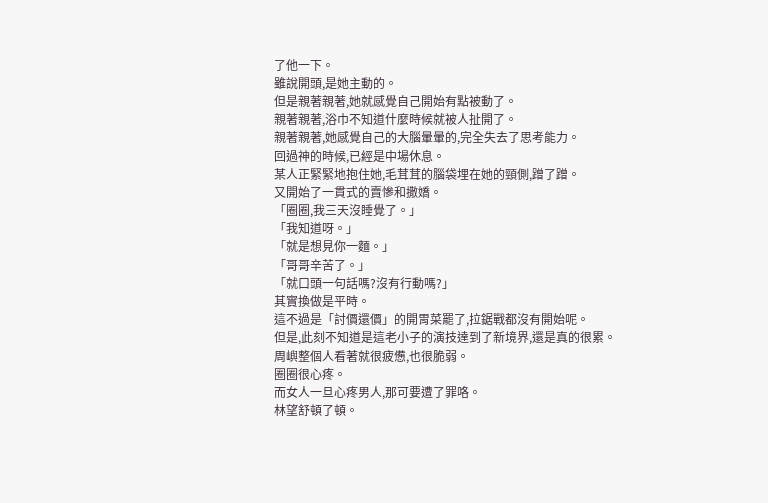了他一下。
雖說開頭,是她主動的。
但是親著親著,她就感覺自己開始有點被動了。
親著親著,浴巾不知道什麼時候就被人扯開了。
親著親著,她感覺自己的大腦暈暈的,完全失去了思考能力。
回過神的時候,已經是中場休息。
某人正緊緊地抱住她,毛茸茸的腦袋埋在她的頸側,蹭了蹭。
又開始了一貫式的賣慘和撒嬌。
「圈圈,我三天沒睡覺了。」
「我知道呀。」
「就是想見你一麵。」
「哥哥辛苦了。」
「就口頭一句話嗎?沒有行動嗎?」
其實換做是平時。
這不過是「討價還價」的開胃菜罷了,拉鋸戰都沒有開始呢。
但是,此刻不知道是這老小子的演技達到了新境界,還是真的很累。
周嶼整個人看著就很疲憊,也很脆弱。
圈圈很心疼。
而女人一旦心疼男人,那可要遭了罪咯。
林望舒頓了頓。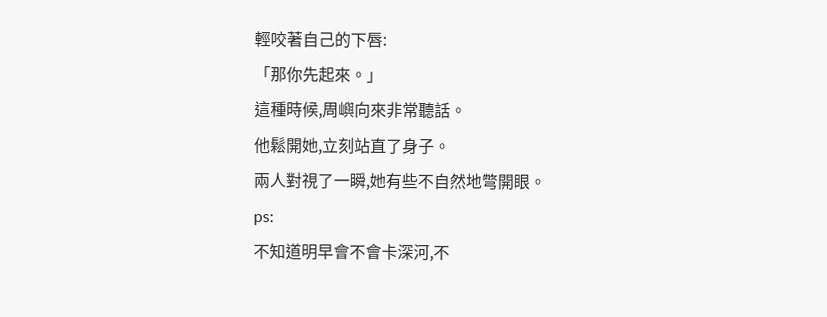輕咬著自己的下唇:
「那你先起來。」
這種時候,周嶼向來非常聽話。
他鬆開她,立刻站直了身子。
兩人對視了一瞬,她有些不自然地彆開眼。
ps:
不知道明早會不會卡深河,不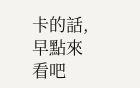卡的話,早點來看吧